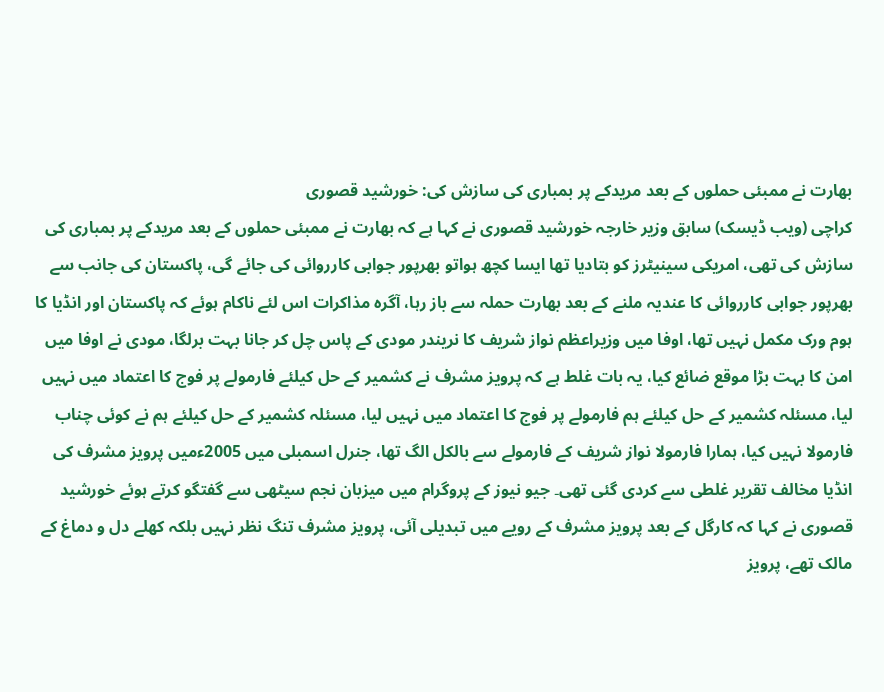بھارت نے ممبئی حملوں کے بعد مریدکے پر بمباری کی سازش کی: خورشید قصوری
کراچی (ویب ڈیسک) سابق وزیر خارجہ خورشید قصوری نے کہا ہے کہ بھارت نے ممبئی حملوں کے بعد مریدکے پر بمباری کی سازش کی تھی، امریکی سینیٹرز کو بتادیا تھا ایسا کچھ ہواتو بھرپور جوابی کارروائی کی جائے گی، پاکستان کی جانب سے بھرپور جوابی کارروائی کا عندیہ ملنے کے بعد بھارت حملہ سے باز رہا، آگرہ مذاکرات اس لئے ناکام ہوئے کہ پاکستان اور انڈیا کا ہوم ورک مکمل نہیں تھا، اوفا میں وزیراعظم نواز شریف کا نریندر مودی کے پاس چل کر جانا بہت برلگا، مودی نے اوفا میں امن کا بہت بڑا موقع ضائع کیا، یہ بات غلط ہے کہ پرویز مشرف نے کشمیر کے حل کیلئے فارمولے پر فوج کا اعتماد میں نہیں لیا، مسئلہ کشمیر کے حل کیلئے ہم فارمولے پر فوج کا اعتماد میں نہیں لیا، مسئلہ کشمیر کے حل کیلئے ہم نے کوئی چناب فارمولا نہیں کیا، ہمارا فارمولا نواز شریف کے فارمولے سے بالکل الگ تھا، جنرل اسمبلی میں 2005ءمیں پرویز مشرف کی انڈیا مخالف تقریر غلطی سے کردی گئی تھی۔ جیو نیوز کے پروگرام میں میزبان نجم سیٹھی سے گفتگو کرتے ہوئے خورشید قصوری نے کہا کہ کارگل کے بعد پرویز مشرف کے رویے میں تبدیلی آئی، پرویز مشرف تنگ نظر نہیں بلکہ کھلے دل و دماغ کے مالک تھے، پرویز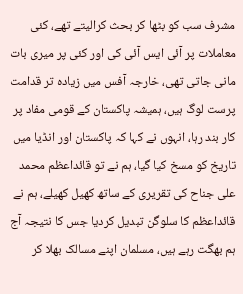مشرف سب کو بٹھا کر بحث کرالیتے تھے، کئی معاملات پر آئی ایس آئی کی اور کئی پر میری بات مانی جاتی تھی، خارجہ آفس میں زیادہ تر قدامت پرست لوگ ہیں، ہمیشہ پاکستان کے قومی مفاد پر کار بند رہا، انہوں نے کہا کہ پاکستان اور انڈیا میں تاریخ کو مسخ کیا گیا، ہم نے تو قائداعظم محمد علی جناح کی تقریری کے ساتھ کھیل کھیلے، ہم نے قائداعظم کا سلوگن تبدیل کردیا جس کا نتیجہ آج ہم بھگت رہے ہیں، مسلمان اپنے مسالک بھلا کر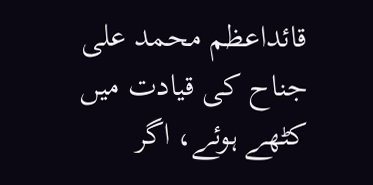قائداعظم محمد علی جناح کی قیادت میں کٹھے ہوئے، اگر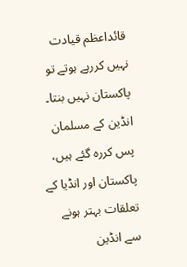قائداعظم قیادت نہیں کررہے ہوتے تو پاکستان نہیں بنتا۔ انڈین کے مسلمان پس کررہ گئے ہیں، پاکستان اور انڈیا کے تعلقات بہتر ہونے سے انڈین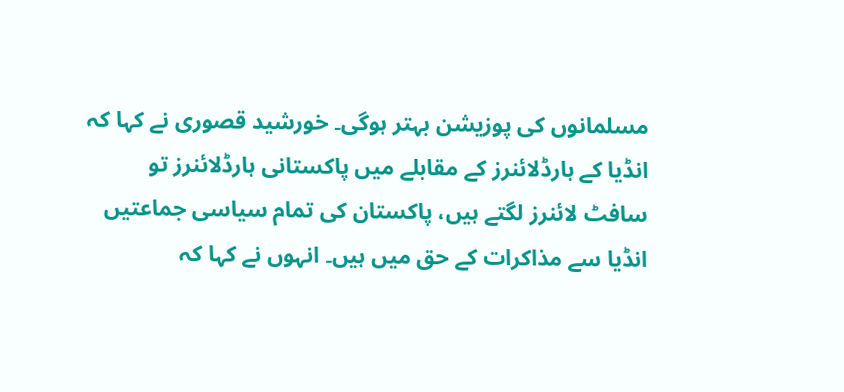مسلمانوں کی پوزیشن بہتر ہوگی۔ خورشید قصوری نے کہا کہ انڈیا کے ہارڈلائنرز کے مقابلے میں پاکستانی ہارڈلائنرز تو سافٹ لائنرز لگتے ہیں، پاکستان کی تمام سیاسی جماعتیں انڈیا سے مذاکرات کے حق میں ہیں۔ انہوں نے کہا کہ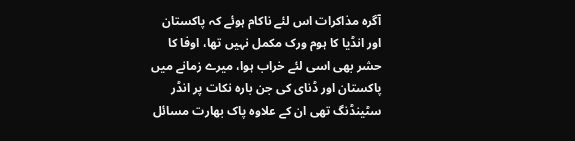آگرہ مذاکرات اس لئے ناکام ہوئے کہ پاکستان اور انڈیا کا ہوم ورک مکمل نہیں تھا، اوفا کا حشر بھی اسی لئے خراب ہوا، میرے زمانے میں پاکستان اور ڈنای کی جن بارہ نکات پر انڈر سٹینڈنگ تھی ان کے علاوہ پاک بھارت مسائل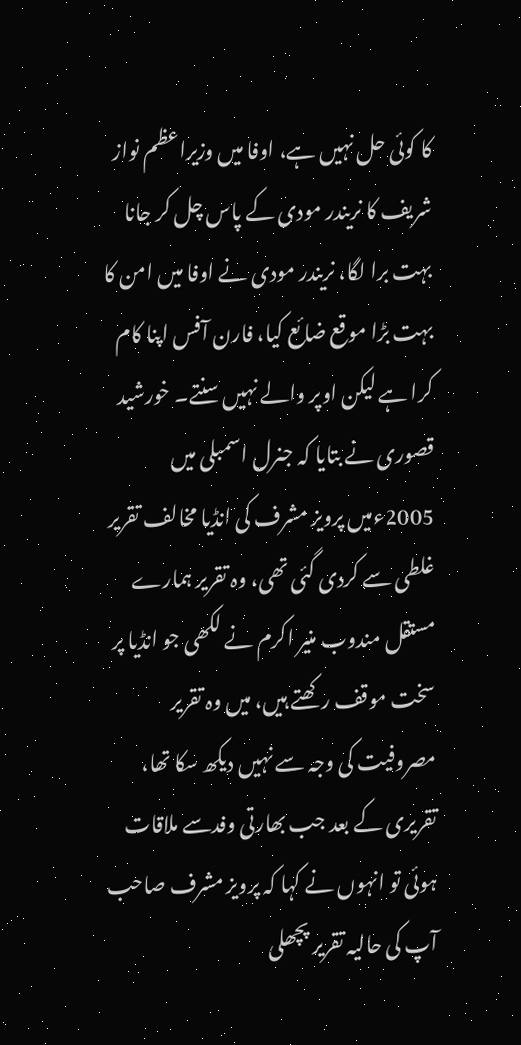کا کوئی حل نہیں ہے، اوفا میں وزیراعظم نواز شریف کا نریندر مودی کے پاس چل کر جانا بہت برا لگا، نریندر مودی نے اوفا میں امن کا بہت بڑا موقع ضائع کیا، فارن آفس اپنا کام کرا ہے لیکن اوپر والے نہیں سنتے۔ خورشید قصوری نے بتایا کہ جنرل اسمبلی میں 2005ءمیں پرویز مشرف کی انڈیا مخالف تقریر غلطی سے کردی گئی تھی، وہ تقریر ہمارے مستقل مندوب منیر اکرم نے لکھی جو انڈیا پر سخت موقف رکھتے ہیں، میں وہ تقریر مصروفیت کی وجہ سے نہیں دیکھ سکا تھا، تقریری کے بعد جب بھارتی وفدسے ملاقات ہوئی تو انہوں نے کہا کہ پرویز مشرف صاحب آپ کی حالیہ تقریر پچھلی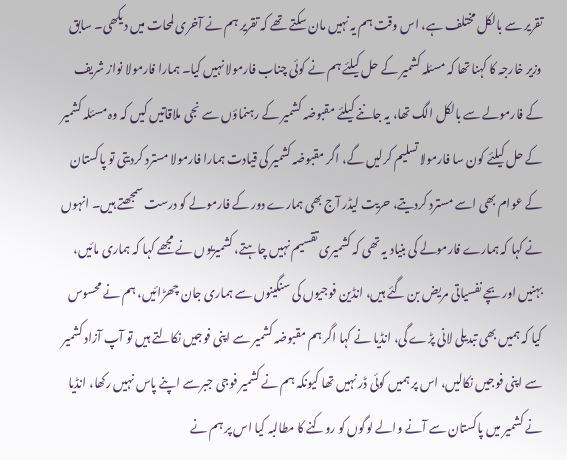تقریر سے بالکل مختلف ہے، اس وقت ہم یہ نہیں مان سکتے تھے کہ تقریر ہم نے آخری لمحات میں دیکھی۔ سابق وزیر خارجہ کا کہنا تھا کہ مسئلہ کشمیر کے حل کیلئے ہم نے کوئی چناب فارمولا نہیں کیا۔ ہمارا فارمولا نواز شریف کے فارمولے سے بالکل الگ تھا، یہ جاننے کیلئے مقبوضہ کشمیر کے رہنماؤں سے نجی ملاقاتیں کیں کہ وہ مسئلہ کشمیر کے حل کیلئے کون سا فارمولا تسلیم کرلیں گے، اگر مقبوضہ کشمیر کی قیادت ہمارا فارمولا مسترد کردیتی تو پاکستان کے عوام بھی اسے مسترد کردیتے، حریت لیڈر آج بھی ہمارے دور کے فارمولے کو درست سمجھتے ہیں۔ انہوں نے کہا کہ ہمارے فارمولے کی بنیاد یہ تھی کہ کشمیری تقسیم نہیں چاہتے، کشمیریوں نے مجھے کہا کہ ہماری مائیں، بہنیں اور بچے نفسیاتی مریض بن گئے ہیں، انڈین فوجیوں کی سنگینوں سے ہماری جان چھڑائیں، ہم نے محسوس کیا کہ ہمیں بھی تبدیلی لانی پڑے گی، انڈیا نے کہا اگر ہم مقبوضہ کشمیر سے اپنی فوجیں نکالتے ہیں تو آپ آزاد کشمیر سے اپنی فوجیں نکالیں، اس پر ہمیں کوئی ڈر نہیں تھا کیونکہ ہم نے کشمیر فوجی جبرسے اپنے پاس نہیں رکھا، انڈیا نے کشمیر میں پاکستان سے آنے والے لوگوں کو روکنے کا مطالبہ کیا اس پر ہم نے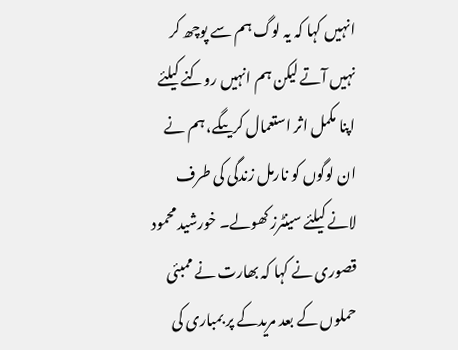انہیں کہا کہ یہ لوگ ہم سے پوچھ کر نہیں آتے لیکن ہم انہیں روکنے کیلئے اپنا مکمل اثر استعمال کریںگے، ہم نے ان لوگوں کو نارمل زندگی کی طرف لانے کیلئے سینٹرز کھولے۔ خورشید محمود قصوری نے کہا کہ بھارت نے ممبئی حملوں کے بعد مریدکے پر بمباری کی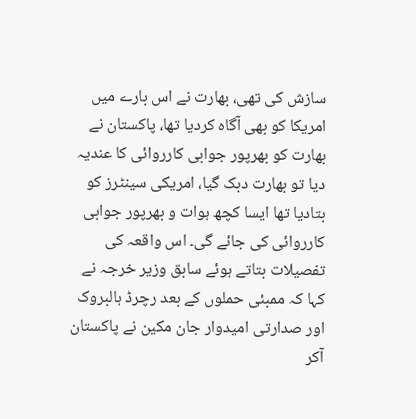سازش کی تھی، بھارت نے اس بارے میں امریکا کو بھی آگاہ کردیا تھا، پاکستان نے بھارت کو بھرپور جوابی کارروائی کا عندیہ دیا تو بھارت دبک گیا، امریکی سینٹرز کو بتادیا تھا ایسا کچھ ہوات و بھرپور جوابی کارروائی کی جائے گی۔ اس واقعہ کی تفصیلات بتاتے ہوئے سابق وزیر خرجہ نے کہا کہ ممبئی حملوں کے بعد رچرڈ ہالبروک اور صدارتی امیدوار جان مکین نے پاکستان آکر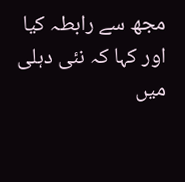مجھ سے رابطہ کیا اور کہا کہ نئی دہلی میں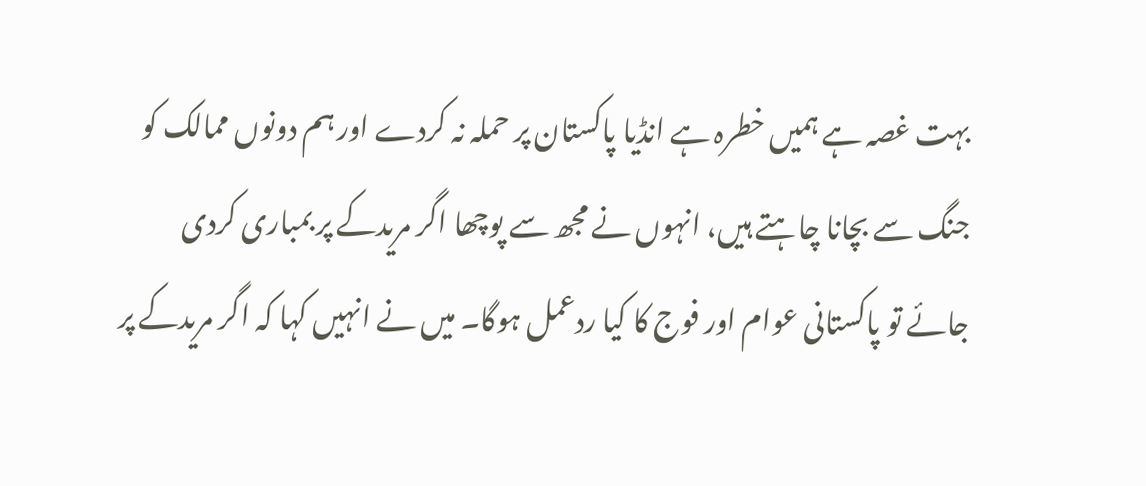بہت غصہ ہے ہمیں خطرہ ہے انڈیا پاکستان پر حملہ نہ کردے اور ہم دونوں ممالک کو جنگ سے بچانا چاہتے ہیں، انہوں نے مجھ سے پوچھا اگر مریدکے پر بمباری کردی جائے تو پاکستانی عوام اور فوج کا کیا ردعمل ہوگا۔ میں نے انہیں کہا کہ اگر مریدکے پر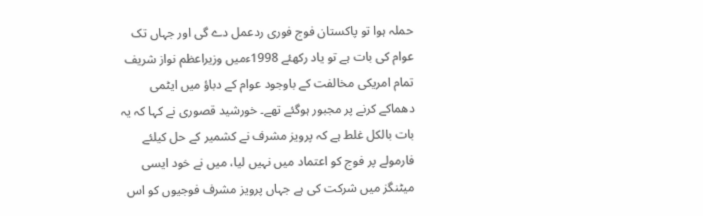حملہ ہوا تو پاکستان فوج فوری ردعمل دے گی اور جہاں تک عوام کی بات ہے تو یاد رکھئے 1998ءمیں وزیراعظم نواز شریف تمام امریکی مخالفت کے باوجود عوام کے دباؤ میں ایٹمی دھماکے کرنے پر مجبور ہوگئے تھے۔ خورشید قصوری نے کہا کہ یہ بات بالکل غلط ہے کہ پرویز مشرف نے کشمیر کے حل کیلئے فارمولے پر فوج کو اعتماد میں نہیں لیا، میں نے خود ایسی میٹنگز میں شرکت کی ہے جہاں پرویز مشرف فوجیوں کو اس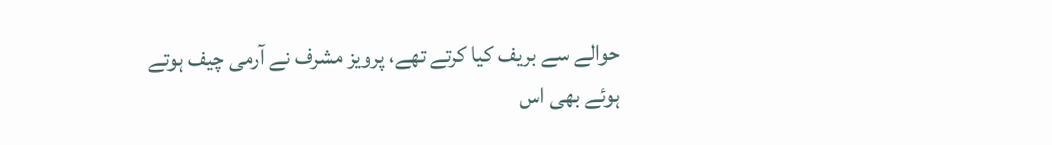حوالے سے بریف کیا کرتے تھے، پرویز مشرف نے آرمی چیف ہوتے ہوئے بھی اس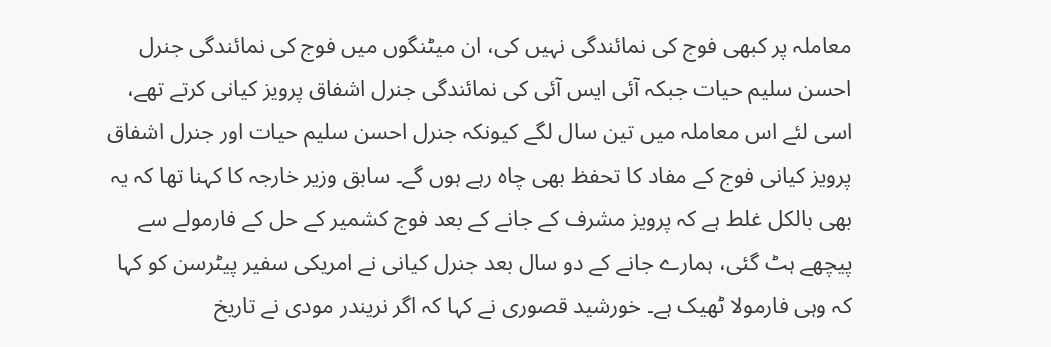معاملہ پر کبھی فوج کی نمائندگی نہیں کی، ان میٹنگوں میں فوج کی نمائندگی جنرل احسن سلیم حیات جبکہ آئی ایس آئی کی نمائندگی جنرل اشفاق پرویز کیانی کرتے تھے، اسی لئے اس معاملہ میں تین سال لگے کیونکہ جنرل احسن سلیم حیات اور جنرل اشفاق پرویز کیانی فوج کے مفاد کا تحفظ بھی چاہ رہے ہوں گے۔ سابق وزیر خارجہ کا کہنا تھا کہ یہ بھی بالکل غلط ہے کہ پرویز مشرف کے جانے کے بعد فوج کشمیر کے حل کے فارمولے سے پیچھے ہٹ گئی، ہمارے جانے کے دو سال بعد جنرل کیانی نے امریکی سفیر پیٹرسن کو کہا کہ وہی فارمولا ٹھیک ہے۔ خورشید قصوری نے کہا کہ اگر نریندر مودی نے تاریخ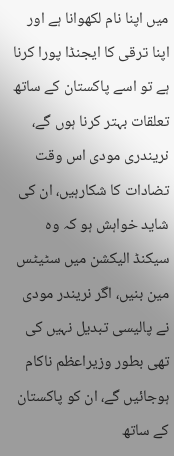میں اپنا نام لکھوانا ہے اور اپنا ترقی کا ایجنڈا پورا کرنا ہے تو اسے پاکستان کے ساتھ تعلقات بہتر کرنا ہوں گے، نریندری مودی اس وقت تضادات کا شکارہیں، ان کی شاید خواہش ہو کہ وہ سیکنڈ الیکشن میں سٹیٹس مین بنیں، اگر نریندر مودی نے پالیسی تبدیل نہیں کی تھی بطور وزیراعظم ناکام ہوجائیں گے، ان کو پاکستان کے ساتھ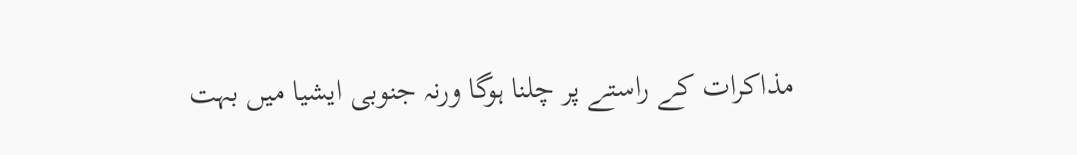مذاکرات کے راستے پر چلنا ہوگا ورنہ جنوبی ایشیا میں بہت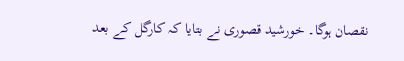نقصان ہوگا۔ خورشید قصوری نے بتایا کہ کارگل کے بعد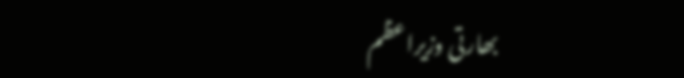بھارتی وزیراعظم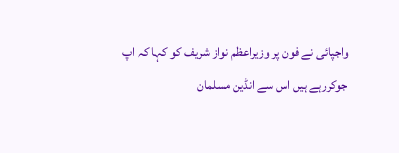واجپائی نے فون پر وزیراعظم نواز شریف کو کہا کہ اپ جوکررہے ہیں اس سے انڈین مسلمان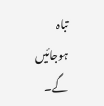تباہ ہوجائیں گے۔